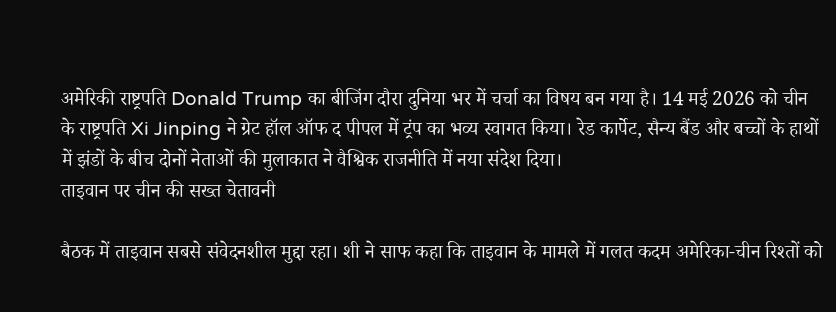अमेरिकी राष्ट्रपति Donald Trump का बीजिंग दौरा दुनिया भर में चर्चा का विषय बन गया है। 14 मई 2026 को चीन के राष्ट्रपति Xi Jinping ने ग्रेट हॉल ऑफ द पीपल में ट्रंप का भव्य स्वागत किया। रेड कार्पेट, सैन्य बैंड और बच्चों के हाथों में झंडों के बीच दोनों नेताओं की मुलाकात ने वैश्विक राजनीति में नया संदेश दिया।
ताइवान पर चीन की सख्त चेतावनी

बैठक में ताइवान सबसे संवेदनशील मुद्दा रहा। शी ने साफ कहा कि ताइवान के मामले में गलत कदम अमेरिका-चीन रिश्तों को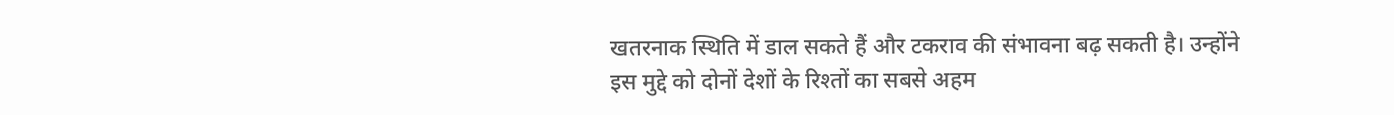खतरनाक स्थिति में डाल सकते हैं और टकराव की संभावना बढ़ सकती है। उन्होंने इस मुद्दे को दोनों देशों के रिश्तों का सबसे अहम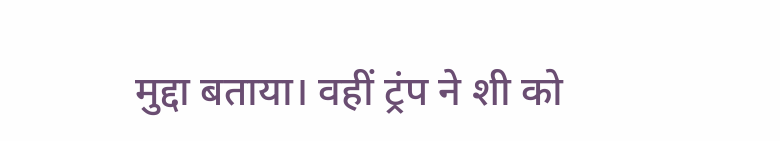मुद्दा बताया। वहीं ट्रंप ने शी को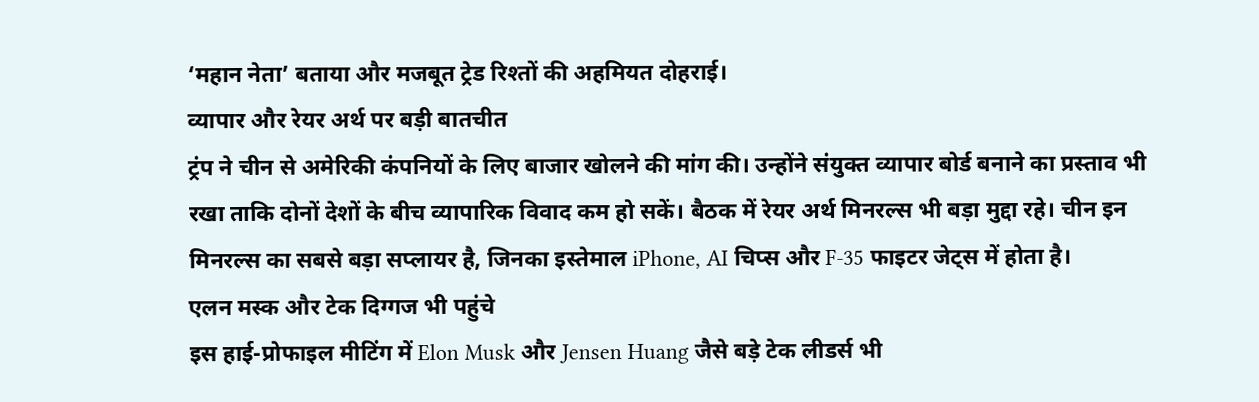‘महान नेता’ बताया और मजबूत ट्रेड रिश्तों की अहमियत दोहराई।
व्यापार और रेयर अर्थ पर बड़ी बातचीत
ट्रंप ने चीन से अमेरिकी कंपनियों के लिए बाजार खोलने की मांग की। उन्होंने संयुक्त व्यापार बोर्ड बनाने का प्रस्ताव भी रखा ताकि दोनों देशों के बीच व्यापारिक विवाद कम हो सकें। बैठक में रेयर अर्थ मिनरल्स भी बड़ा मुद्दा रहे। चीन इन मिनरल्स का सबसे बड़ा सप्लायर है, जिनका इस्तेमाल iPhone, AI चिप्स और F-35 फाइटर जेट्स में होता है।
एलन मस्क और टेक दिग्गज भी पहुंचे
इस हाई-प्रोफाइल मीटिंग में Elon Musk और Jensen Huang जैसे बड़े टेक लीडर्स भी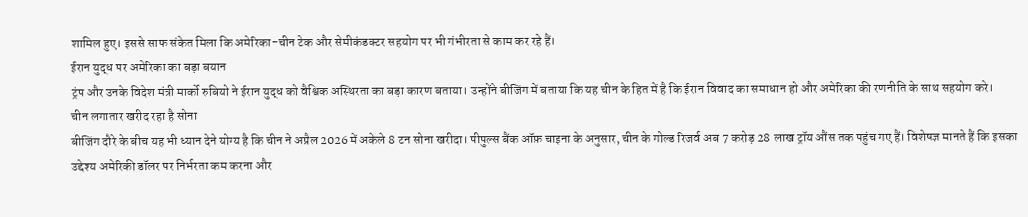शामिल हुए। इससे साफ संकेत मिला कि अमेरिका-चीन टेक और सेमीकंडक्टर सहयोग पर भी गंभीरता से काम कर रहे हैं।
ईरान युद्ध पर अमेरिका का बड़ा बयान
ट्रंप और उनके विदेश मंत्री मार्को रुबियो ने ईरान युद्ध को वैश्विक अस्थिरता का बड़ा कारण बताया। उन्होंने बीजिंग में बताया कि यह चीन के हित में है कि ईरान विवाद का समाधान हो और अमेरिका की रणनीति के साथ सहयोग करे।
चीन लगातार खरीद रहा है सोना
बीजिंग दौरे के बीच यह भी ध्यान देने योग्य है कि चीन ने अप्रैल 2026 में अकेले 8 टन सोना खरीदा। पीपुल्स बैंक ऑफ़ चाइना के अनुसार, चीन के गोल्ड रिजर्व अब 7 करोड़ 28 लाख ट्रॉय औंस तक पहुंच गए हैं। विशेषज्ञ मानते हैं कि इसका उद्देश्य अमेरिकी डॉलर पर निर्भरता कम करना और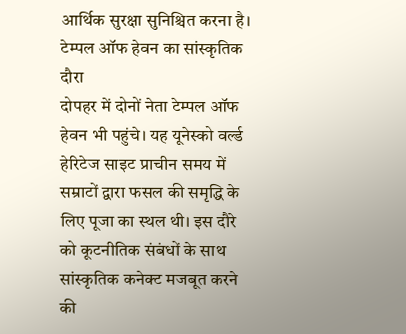आर्थिक सुरक्षा सुनिश्चित करना है।
टेम्पल ऑफ हेवन का सांस्कृतिक दौरा
दोपहर में दोनों नेता टेम्पल ऑफ हेवन भी पहुंचे। यह यूनेस्को वर्ल्ड हेरिटेज साइट प्राचीन समय में सम्राटों द्वारा फसल की समृद्धि के लिए पूजा का स्थल थी। इस दौरे को कूटनीतिक संबंधों के साथ सांस्कृतिक कनेक्ट मजबूत करने की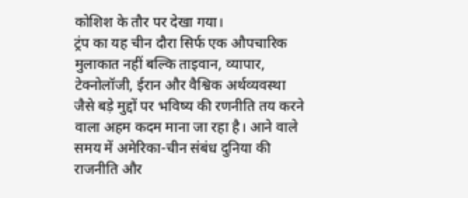कोशिश के तौर पर देखा गया।
ट्रंप का यह चीन दौरा सिर्फ एक औपचारिक मुलाकात नहीं बल्कि ताइवान, व्यापार, टेक्नोलॉजी, ईरान और वैश्विक अर्थव्यवस्था जैसे बड़े मुद्दों पर भविष्य की रणनीति तय करने वाला अहम कदम माना जा रहा है। आने वाले समय में अमेरिका-चीन संबंध दुनिया की राजनीति और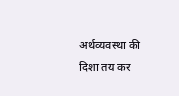अर्थव्यवस्था की दिशा तय कर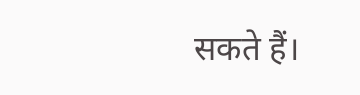सकते हैं।